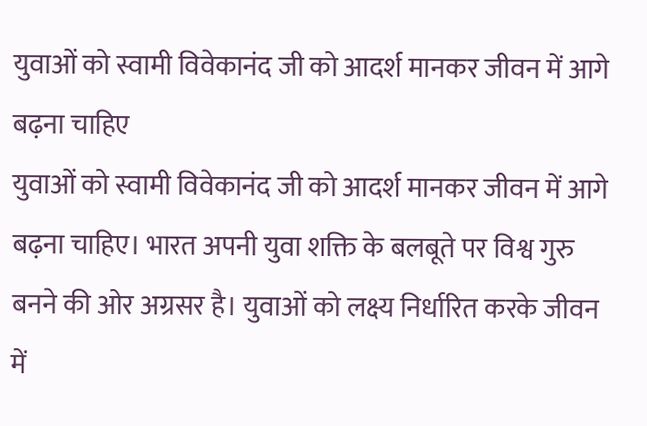युवाओं को स्वामी विवेकानंद जी को आदर्श मानकर जीवन में आगे बढ़ना चाहिए
युवाओं को स्वामी विवेकानंद जी को आदर्श मानकर जीवन में आगे बढ़ना चाहिए। भारत अपनी युवा शक्ति के बलबूते पर विश्व गुरु बनने की ओर अग्रसर है। युवाओं को लक्ष्य निर्धारित करके जीवन में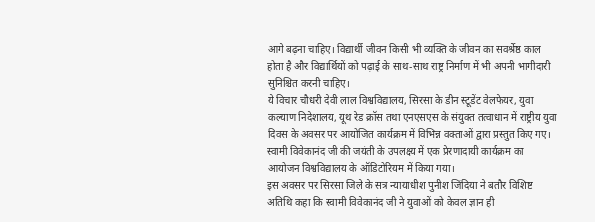आगे बढ़ना चाहिए। विद्यार्थी जीवन किसी भी व्यक्ति के जीवन का सवर्श्रेष्ठ काल होता है और विद्यार्थियों को पढ़ाई के साथ-साथ राष्ट्र निर्माण में भी अपनी भागीदारी सुनिश्चित करनी चाहिए।
ये विचार चौधरी देवी लाल विश्वविद्यालय, सिरसा के डीन स्टूडेंट वेलफेयर, युवा कल्याण निदेशालय, यूथ रेड क्रॉस तथा एनएसएस के संयुक्त तत्वाधान में राष्ट्रीय युवा दिवस के अवसर पर आयोजित कार्यक्रम में विभिन्न वक्ताओं द्वारा प्रस्तुत किए गए। स्वामी विवेकानंद जी की जयंती के उपलक्ष्य में एक प्रेरणादायी कार्यक्रम का आयोजन विश्वविद्यालय के ऑडिटोरियम में किया गया।
इस अवसर पर सिरसा जिले के सत्र न्यायाधीश पुनीश जिंदिया ने बतौर विशिष्ट अतिथि कहा कि स्वामी विवेकानंद जी ने युवाओं को केवल ज्ञान ही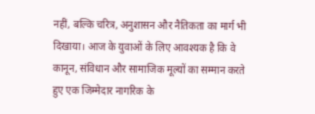नहीं, बल्कि चरित्र, अनुशासन और नैतिकता का मार्ग भी दिखाया। आज के युवाओं के लिए आवश्यक है कि वे कानून, संविधान और सामाजिक मूल्यों का सम्मान करते हुए एक जिम्मेदार नागरिक के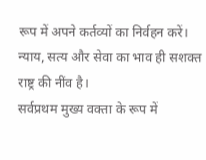रूप में अपने कर्तव्यों का निर्वहन करें। न्याय, सत्य और सेवा का भाव ही सशक्त राष्ट्र की नींव है।
सर्वप्रथम मुख्य वक्ता के रूप में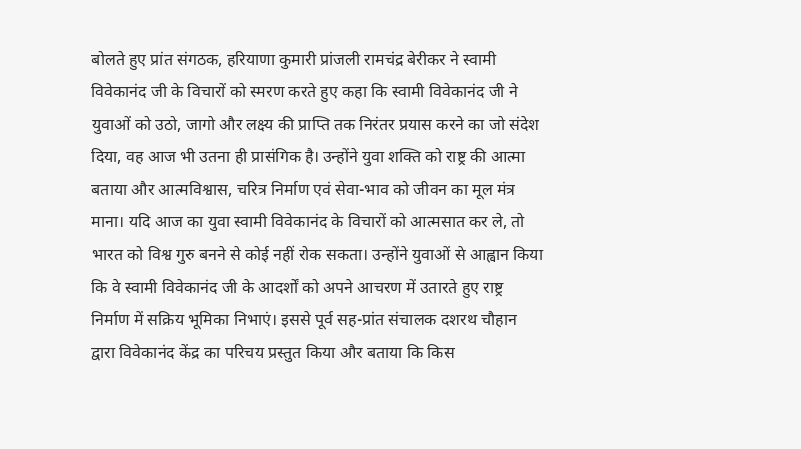बोलते हुए प्रांत संगठक, हरियाणा कुमारी प्रांजली रामचंद्र बेरीकर ने स्वामी विवेकानंद जी के विचारों को स्मरण करते हुए कहा कि स्वामी विवेकानंद जी ने युवाओं को उठो, जागो और लक्ष्य की प्राप्ति तक निरंतर प्रयास करने का जो संदेश दिया, वह आज भी उतना ही प्रासंगिक है। उन्होंने युवा शक्ति को राष्ट्र की आत्मा बताया और आत्मविश्वास, चरित्र निर्माण एवं सेवा-भाव को जीवन का मूल मंत्र माना। यदि आज का युवा स्वामी विवेकानंद के विचारों को आत्मसात कर ले, तो भारत को विश्व गुरु बनने से कोई नहीं रोक सकता। उन्होंने युवाओं से आह्वान किया कि वे स्वामी विवेकानंद जी के आदर्शों को अपने आचरण में उतारते हुए राष्ट्र निर्माण में सक्रिय भूमिका निभाएं। इससे पूर्व सह-प्रांत संचालक दशरथ चौहान द्वारा विवेकानंद केंद्र का परिचय प्रस्तुत किया और बताया कि किस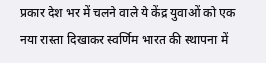प्रकार देश भर में चलने वाले ये केंद्र युवाओं को एक नया रास्ता दिखाकर स्वर्णिम भारत की स्थापना में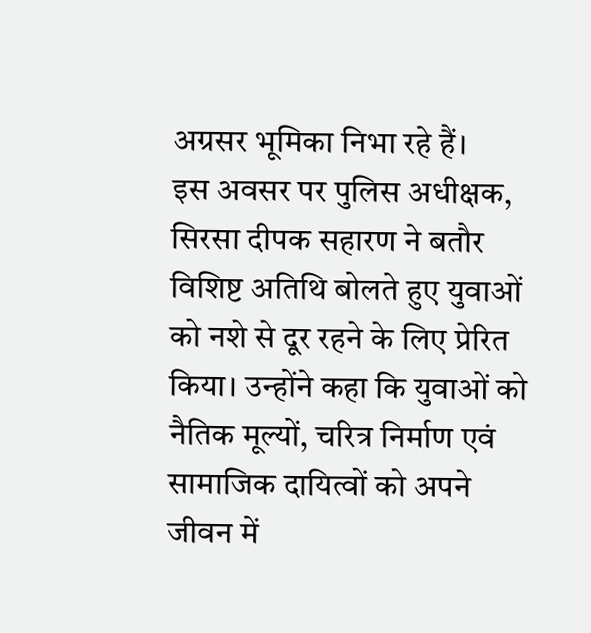अग्रसर भूमिका निभा रहे हैं।
इस अवसर पर पुलिस अधीक्षक, सिरसा दीपक सहारण ने बतौर विशिष्ट अतिथि बोलते हुए युवाओं को नशे से दूर रहने के लिए प्रेरित किया। उन्होंने कहा कि युवाओं को नैतिक मूल्यों, चरित्र निर्माण एवं सामाजिक दायित्वों को अपने जीवन में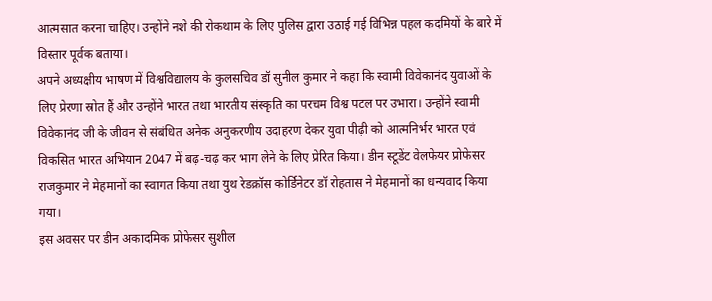आत्मसात करना चाहिए। उन्होंने नशे की रोकथाम के लिए पुलिस द्वारा उठाई गई विभिन्न पहल कदमियों के बारे में विस्तार पूर्वक बताया।
अपने अध्यक्षीय भाषण में विश्वविद्यालय के कुलसचिव डॉ सुनील कुमार ने कहा कि स्वामी विवेकानंद युवाओं के लिए प्रेरणा स्रोत हैं और उन्होंने भारत तथा भारतीय संस्कृति का परचम विश्व पटल पर उभारा। उन्होंने स्वामी विवेकानंद जी के जीवन से संबंधित अनेक अनुकरणीय उदाहरण देकर युवा पीढ़ी को आत्मनिर्भर भारत एवं विकसित भारत अभियान 2047 में बढ़-चढ़ कर भाग लेने के लिए प्रेरित किया। डीन स्टूडेंट वेलफेयर प्रोफेसर राजकुमार ने मेहमानों का स्वागत किया तथा युथ रेडक्रॉस कोर्डिनेटर डॉ रोहतास ने मेहमानों का धन्यवाद किया गया।
इस अवसर पर डीन अकादमिक प्रोफेसर सुशील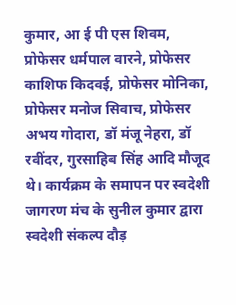कुमार, आ ई पी एस शिवम, प्रोफेसर धर्मपाल वारने, प्रोफेसर काशिफ किदवई, प्रोफेसर मोनिका, प्रोफेसर मनोज सिवाच, प्रोफेसर अभय गोदारा, डॉ मंजू नेहरा, डॉ रवींदर, गुरसाहिब सिंह आदि मौजूद थे। कार्यक्रम के समापन पर स्वदेशी जागरण मंच के सुनील कुमार द्वारा स्वदेशी संकल्प दौड़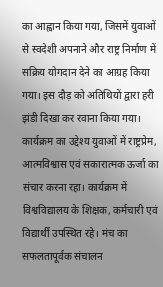का आह्वान किया गया, जिसमें युवाओं से स्वदेशी अपनाने और राष्ट्र निर्माण में सक्रिय योगदान देने का आग्रह किया गया। इस दौड़ को अतिथियों द्वारा हरी झंडी दिखा कर रवाना किया गया। कार्यक्रम का उद्देश्य युवाओं में राष्ट्रप्रेम, आत्मविश्वास एवं सकारात्मक ऊर्जा का संचार करना रहा। कार्यक्रम में विश्वविद्यालय के शिक्षक, कर्मचारी एवं विद्यार्थी उपस्थित रहे। मंच का सफलतापूर्वक संचालन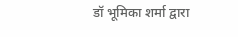डॉ भूमिका शर्मा द्वारा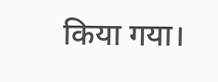किया गया।